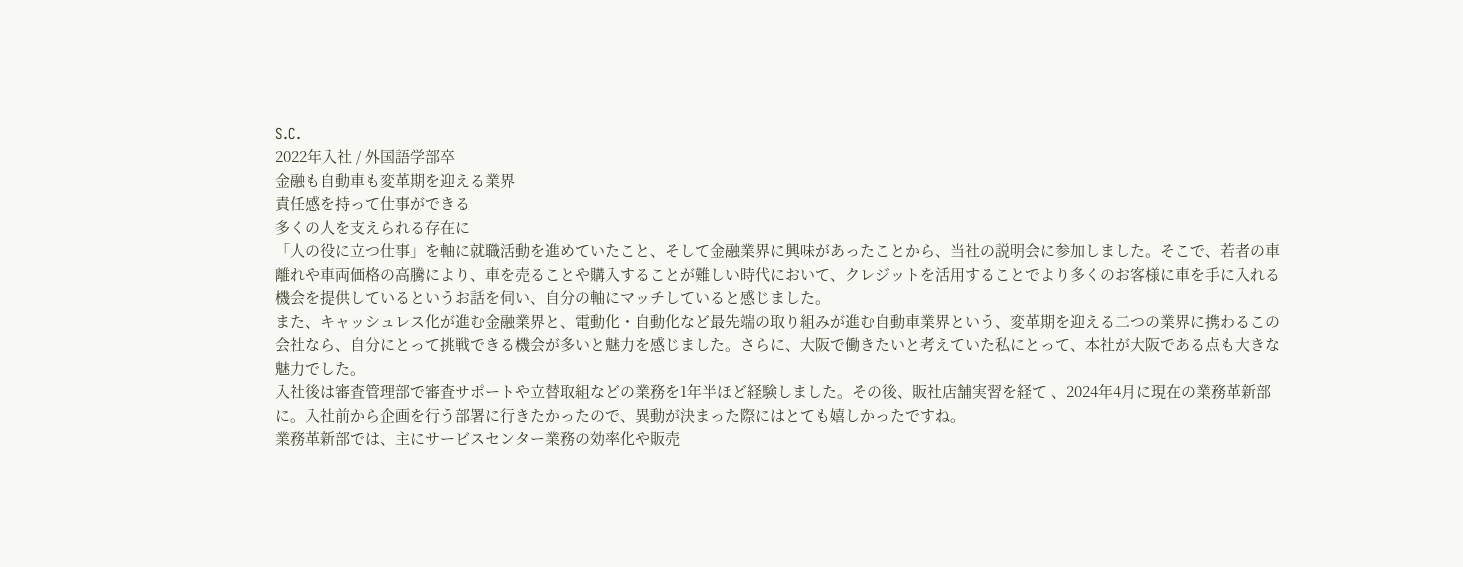S.C.
2022年入社 / 外国語学部卒
金融も自動車も変革期を迎える業界
責任感を持って仕事ができる
多くの人を支えられる存在に
「人の役に立つ仕事」を軸に就職活動を進めていたこと、そして金融業界に興味があったことから、当社の説明会に参加しました。そこで、若者の車離れや車両価格の高騰により、車を売ることや購入することが難しい時代において、クレジットを活用することでより多くのお客様に車を手に入れる機会を提供しているというお話を伺い、自分の軸にマッチしていると感じました。
また、キャッシュレス化が進む金融業界と、電動化・自動化など最先端の取り組みが進む自動車業界という、変革期を迎える二つの業界に携わるこの会社なら、自分にとって挑戦できる機会が多いと魅力を感じました。さらに、大阪で働きたいと考えていた私にとって、本社が大阪である点も大きな魅力でした。
入社後は審査管理部で審査サポートや立替取組などの業務を1年半ほど経験しました。その後、販社店舗実習を経て 、2024年4月に現在の業務革新部に。入社前から企画を行う部署に行きたかったので、異動が決まった際にはとても嬉しかったですね。
業務革新部では、主にサービスセンター業務の効率化や販売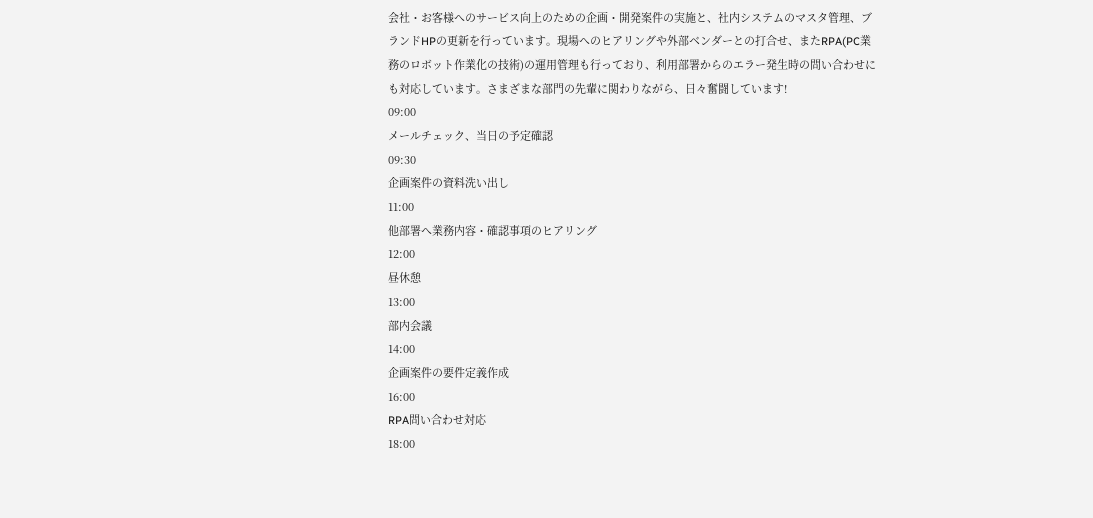会社・お客様へのサービス向上のための企画・開発案件の実施と、社内システムのマスタ管理、ブランドHPの更新を行っています。現場へのヒアリングや外部ベンダーとの打合せ、またRPA(PC業務のロボット作業化の技術)の運用管理も行っており、利用部署からのエラー発生時の問い合わせにも対応しています。さまざまな部門の先輩に関わりながら、日々奮闘しています!
09:00
メールチェック、当日の予定確認
09:30
企画案件の資料洗い出し
11:00
他部署へ業務内容・確認事項のヒアリング
12:00
昼休憩
13:00
部内会議
14:00
企画案件の要件定義作成
16:00
RPA問い合わせ対応
18:00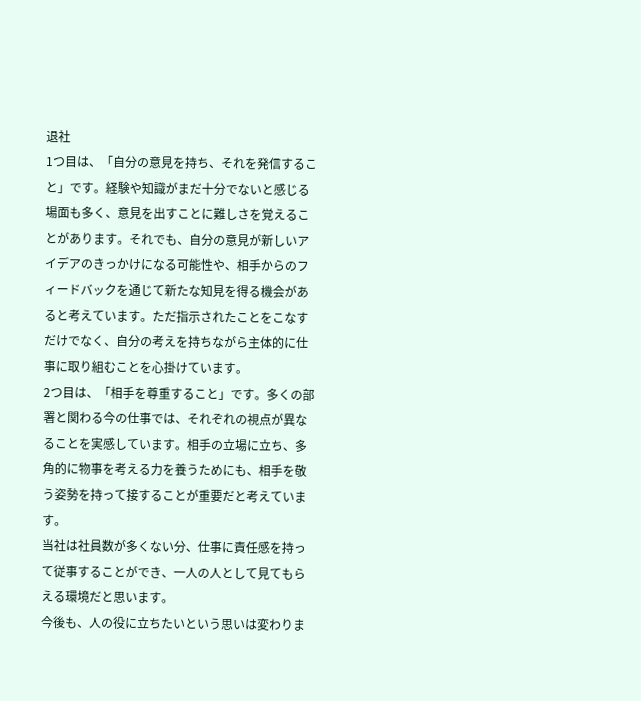退社
1つ目は、「自分の意見を持ち、それを発信すること」です。経験や知識がまだ十分でないと感じる場面も多く、意見を出すことに難しさを覚えることがあります。それでも、自分の意見が新しいアイデアのきっかけになる可能性や、相手からのフィードバックを通じて新たな知見を得る機会があると考えています。ただ指示されたことをこなすだけでなく、自分の考えを持ちながら主体的に仕事に取り組むことを心掛けています。
2つ目は、「相手を尊重すること」です。多くの部署と関わる今の仕事では、それぞれの視点が異なることを実感しています。相手の立場に立ち、多角的に物事を考える力を養うためにも、相手を敬う姿勢を持って接することが重要だと考えています。
当社は社員数が多くない分、仕事に責任感を持って従事することができ、一人の人として見てもらえる環境だと思います。
今後も、人の役に立ちたいという思いは変わりま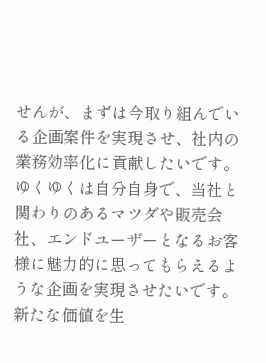せんが、まずは今取り組んでいる企画案件を実現させ、社内の業務効率化に貢献したいです。ゆくゆくは自分自身で、当社と関わりのあるマツダや販売会社、エンドユーザーとなるお客様に魅力的に思ってもらえるような企画を実現させたいです。新たな価値を生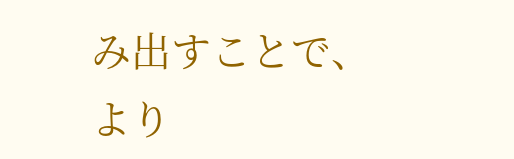み出すことで、より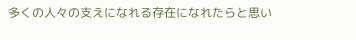多くの人々の支えになれる存在になれたらと思い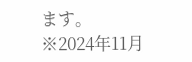ます。
※2024年11月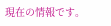現在の情報です。